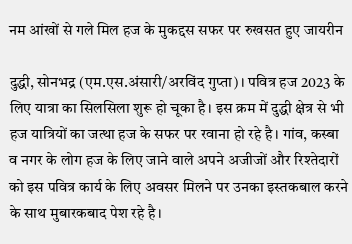नम आंखों से गले मिल हज के मुकद्दस सफर पर रुखसत हुए जायरीन

दुद्धी, सोनभद्र (एम.एस.अंसारी/अरविंद गुप्ता)। पवित्र हज 2023 के लिए यात्रा का सिलसिला शुरू हो चूका है। इस क्रम में दुद्धी क्षेत्र से भी हज यात्रियों का जत्था हज के सफर पर रवाना हो रहे है। गांव, कस्बा व नगर के लोग हज के लिए जाने वाले अपने अजीजों और रिश्तेदारों को इस पवित्र कार्य के लिए अवसर मिलने पर उनका इस्तकबाल करने के साथ मुबारकबाद पेश रहे है।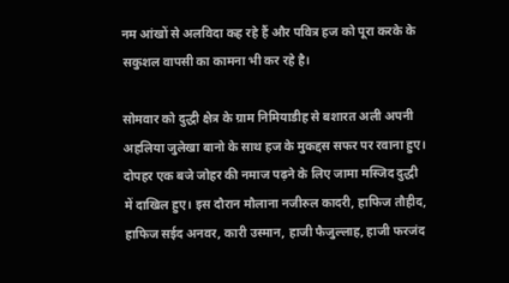नम आंखों से अलविदा कह रहे हैं और पवित्र हज को पूरा करके के सकुशल वापसी का कामना भी कर रहे है।

सोमवार को दुद्धी क्षेत्र के ग्राम निमियाडीह से बशारत अली अपनी अहलिया जुलेखा बानो के साथ हज के मुकद्दस सफर पर रवाना हुए। दोपहर एक बजे जोहर की नमाज पढ़ने के लिए जामा मस्जिद दुद्धी में दाखिल हुए। इस दौरान मौलाना नजीरुल कादरी, हाफिज तौहीद, हाफिज सईद अनवर, कारी उस्मान, हाजी फैजुल्लाह, हाजी फरजंद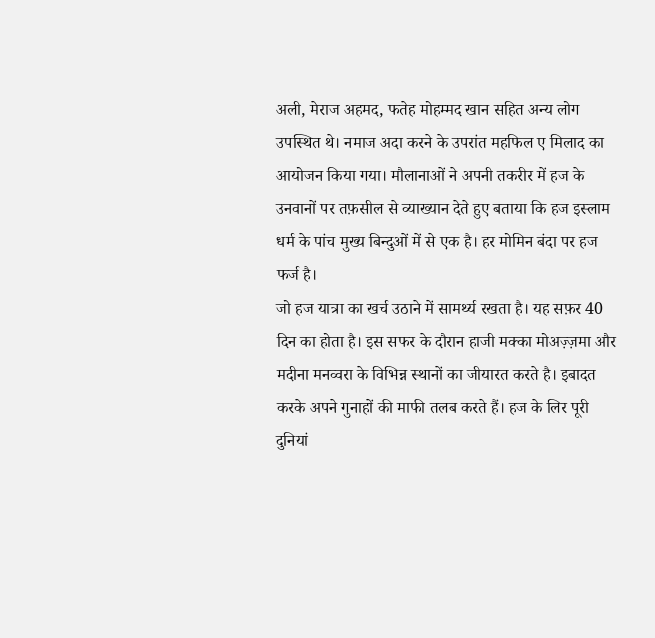अली, मेराज अहमद, फतेह मोहम्मद खान सहित अन्य लोग उपस्थित थे। नमाज अदा करने के उपरांत महफिल ए मिलाद का आयोजन किया गया। मौलानाओं ने अपनी तकरीर में हज के उनवानों पर तफ़सील से व्याख्यान देते हुए बताया कि हज इस्लाम धर्म के पांच मुख्य बिन्दुओं में से एक है। हर मोमिन बंदा पर हज फर्ज है।
जो हज यात्रा का खर्च उठाने में सामर्थ्य रखता है। यह सफ़र 40 दिन का होता है। इस सफर के दौरान हाजी मक्का मोअज़्ज़मा और मदीना मनव्वरा के विभिन्न स्थानों का जीयारत करते है। इबादत करके अपने गुनाहों की माफी तलब करते हैं। हज के लिर पूरी दुनियां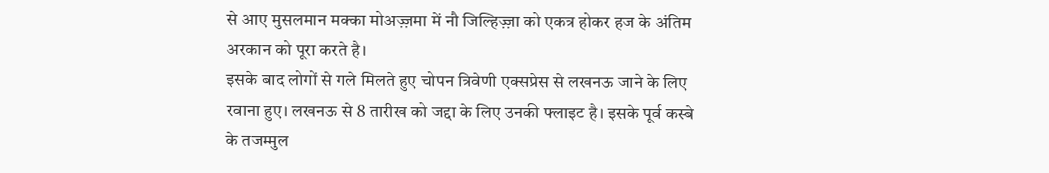से आए मुसलमान मक्का मोअज़्ज़मा में नौ जिल्हिज़्ज़ा को एकत्र होकर हज के अंतिम अरकान को पूरा करते है।
इसके बाद लोगों से गले मिलते हुए चोपन त्रिवेणी एक्सप्रेस से लखनऊ जाने के लिए रवाना हुए। लखनऊ से 8 तारीख को जद्दा के लिए उनकी फ्लाइट है। इसके पूर्व कस्बे के तजम्मुल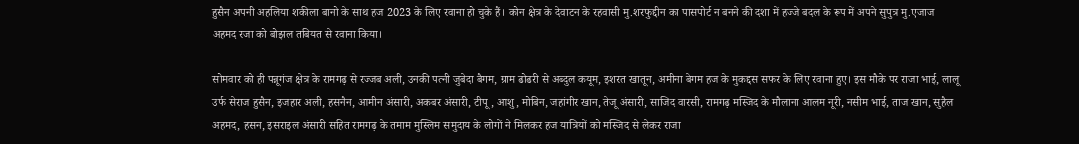हुसैन अपनी अहलिया शकीला बानो के साथ हज 2023 के लिए रवाना हो चुके हैं। कोन क्षेत्र के देवाटन के रहवासी मु.शरफुद्दीन का पासपोर्ट न बनने की दशा में हज्जे बदल के रूप में अपने सुपुत्र मु.एजाज अहमद रजा को बोझल तबियत से रवाना किया।

सोमवार को ही पन्नूगंज क्षेत्र के रामगढ़ से रज्जब अली, उनकी पत्नी जुबेदा बैगम, ग्राम ढोढरी से अब्दुल कयूम, इशरत खातून, अमीना बेगम हज के मुकद्दस सफर के लिए रवाना हुए। इस मौके पर राजा भाई, लालू उर्फ सेराज हुसैन, इजहार अली, हसनैन, आमीन अंसारी, अकबर अंसारी, टीपू, आशु, मोबिन, जहांगीर खान, तेजू अंसारी, साजिद वारसी, रामगढ़ मस्जिद के मौलाना आलम नूरी, नसीम भाई, ताज खान, सुहैल अहमद, हसन, इसराइल अंसारी सहित रामगढ़ के तमाम मुस्लिम समुदाय के लोगों ने मिलकर हज यात्रियों को मस्जिद से लेकर राजा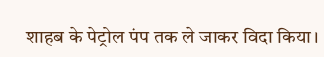शाहब के पेट्रोल पंप तक ले जाकर विदा किया।